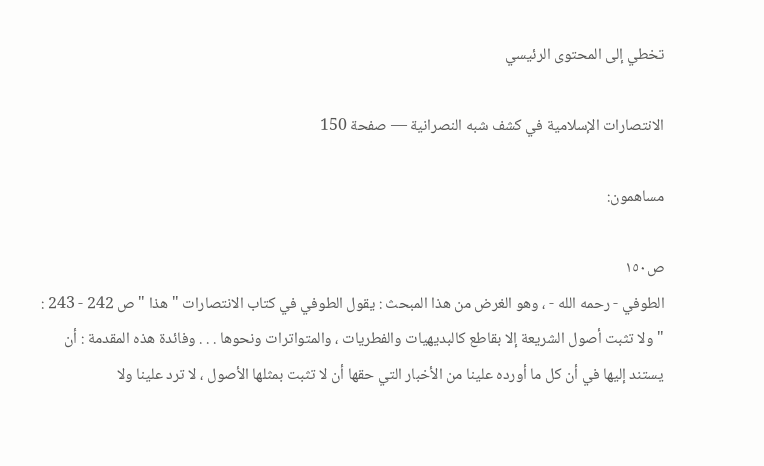تخطي إلى المحتوى الرئيسي

الانتصارات الإسلامية في كشف شبه النصرانية — صفحة 150

مساهمون:

ص١٥٠
الطوفي - رحمه الله - ، وهو الغرض من هذا المبحث : يقول الطوفي في كتاب الانتصارات " هذا " ص 242 - 243 : " ولا تثبت أصول الشريعة إلا بقاطع كالبديهيات والفطريات ، والمتواترات ونحوها . . . وفائدة هذه المقدمة : أن يستند إليها في أن كل ما أورده علينا من الأخبار التي حقها أن لا تثبت بمثلها الأصول ، لا ترد علينا ولا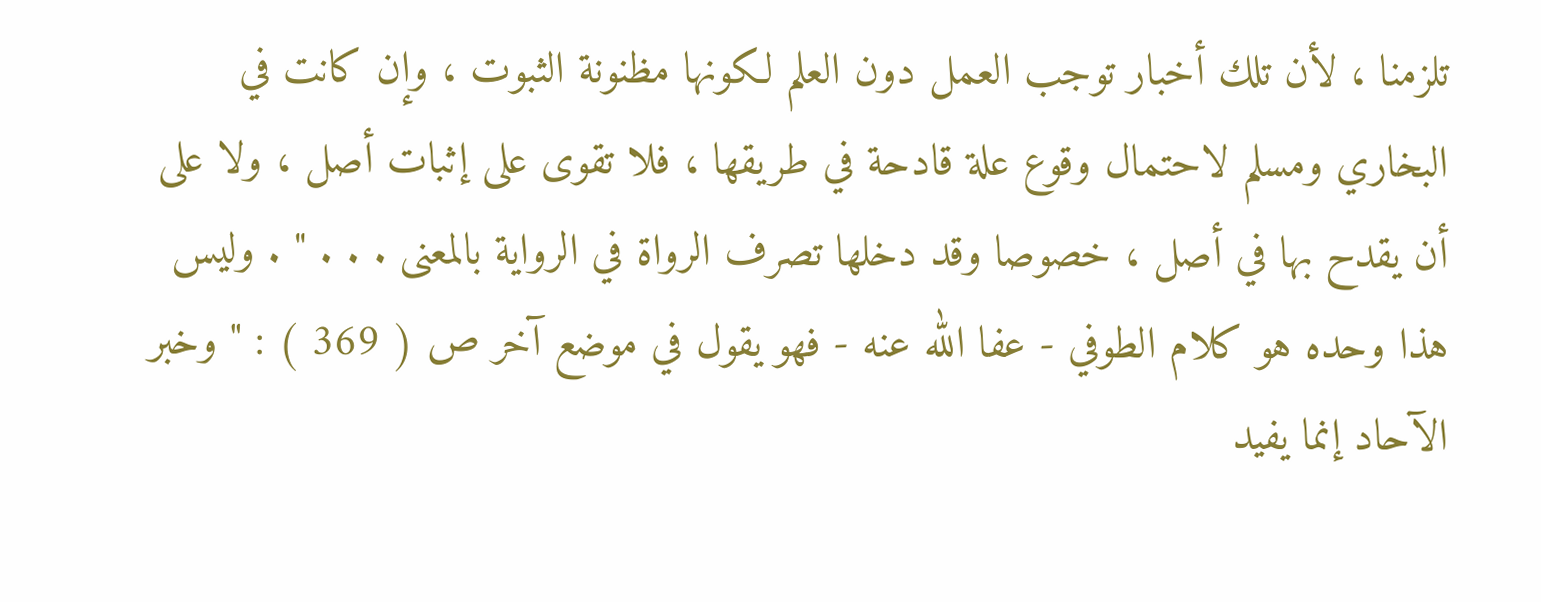تلزمنا ، لأن تلك أخبار توجب العمل دون العلم لكونها مظنونة الثبوت ، وإن كانت في البخاري ومسلم لاحتمال وقوع علة قادحة في طريقها ، فلا تقوى على إثبات أصل ، ولا على أن يقدح بها في أصل ، خصوصا وقد دخلها تصرف الرواة في الرواية بالمعنى . . . " . وليس هذا وحده هو كلام الطوفي - عفا الله عنه - فهو يقول في موضع آخر ص ( 369 ) : " وخبر الآحاد إنما يفيد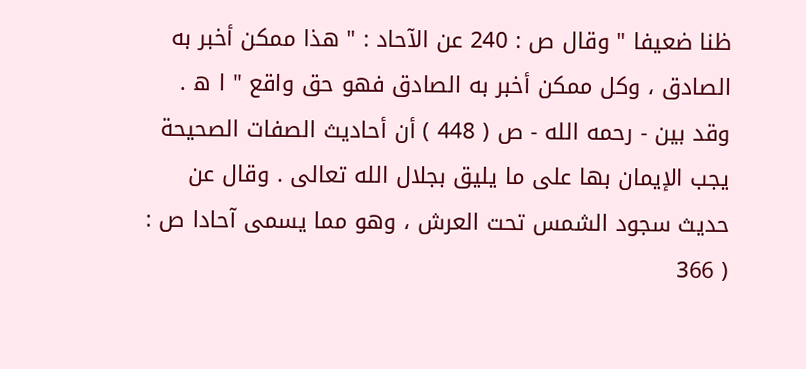ظنا ضعيفا " وقال ص : 240 عن الآحاد : " هذا ممكن أخبر به الصادق ، وكل ممكن أخبر به الصادق فهو حق واقع " ا ه . وقد بين - رحمه الله - ص ( 448 ) أن أحاديث الصفات الصحيحة يجب الإيمان بها على ما يليق بجلال الله تعالى . وقال عن حديث سجود الشمس تحت العرش ، وهو مما يسمى آحادا ص : ( 366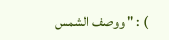) : " ووصف الشمس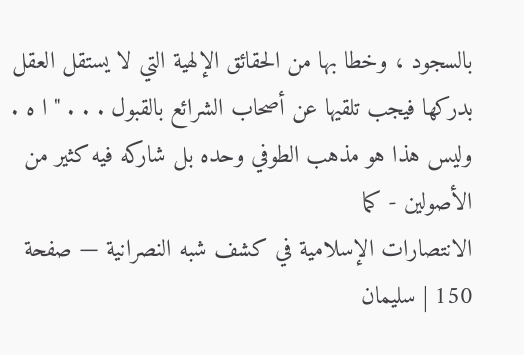بالسجود ، وخطا بها من الحقائق الإلهية التي لا يستقل العقل بدركها فيجب تلقيها عن أصحاب الشرائع بالقبول . . . " ا ه . وليس هذا هو مذهب الطوفي وحده بل شاركه فيه كثير من الأصولين - كما
الانتصارات الإسلامية في كشف شبه النصرانية — صفحة 150 | سليمان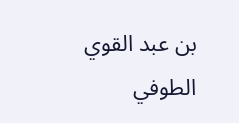بن عبد القوي الطوفي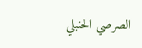الصرصي الحنبلي